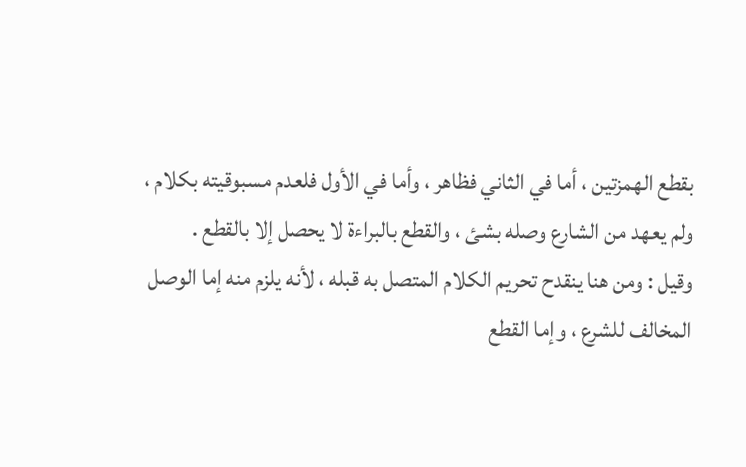بقطع الهمزتين ، أما في الثاني فظاهر ، وأما في الأول فلعدم مسبوقيته بكلام ،
ولم يعهد من الشارع وصله بشئ ، والقطع بالبراءة لا يحصل إلا بالقطع .
وقيل : ومن هنا ينقدح تحريم الكلام المتصل به قبله ، لأنه يلزم منه إما الوصل
المخالف للشرع ، وإما القطع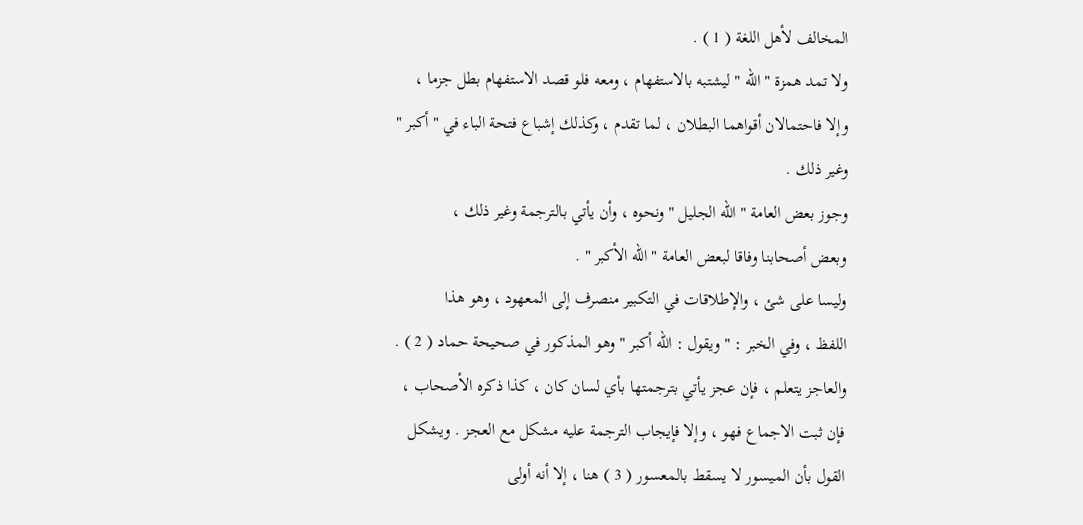المخالف لأهل اللغة ( 1 ) .
ولا تمد همزة " الله " ليشتبه بالاستفهام ، ومعه فلو قصد الاستفهام بطل جزما ،
وإلا فاحتمالان أقواهما البطلان ، لما تقدم ، وكذلك إشباع فتحة الباء في " أكبر "
وغير ذلك .
وجوز بعض العامة " الله الجليل " ونحوه ، وأن يأتي بالترجمة وغير ذلك ،
وبعض أصحابنا وفاقا لبعض العامة " الله الأكبر " .
وليسا على شئ ، والإطلاقات في التكبير منصرف إلى المعهود ، وهو هذا
اللفظ ، وفي الخبر : " ويقول : الله أكبر " وهو المذكور في صحيحة حماد ( 2 ) .
والعاجز يتعلم ، فإن عجز يأتي بترجمتها بأي لسان كان ، كذا ذكره الأصحاب ،
فإن ثبت الاجماع فهو ، وإلا فإيجاب الترجمة عليه مشكل مع العجز . ويشكل
القول بأن الميسور لا يسقط بالمعسور ( 3 ) هنا ، إلا أنه أولى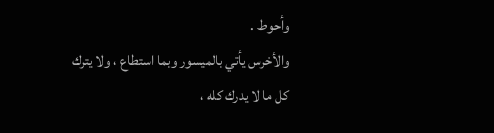وأحوط .
والأخرس يأتي بالميسور وبما استطاع ، ولا يترك كل ما لا يدرك كله ،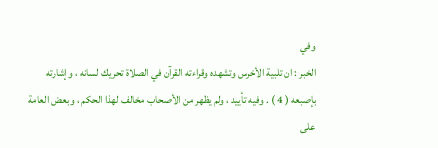وفي
الخبر : ان تلبية الأخرس وتشهده وقراءته القرآن في الصلاة تحريك لسانه ، وإشارته
بإصبعه ( 4 ) . وفيه تأييد ، ولم يظهر من الأصحاب مخالف لهذا الحكم ، وبعض العامة
على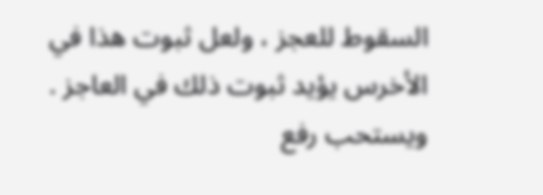السقوط للعجز ، ولعل ثبوت هذا في الأخرس يؤيد ثبوت ذلك في العاجز .
ويستحب رفع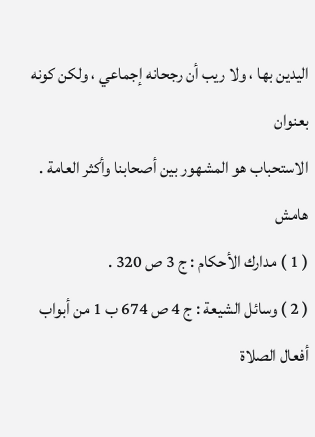اليدين بها ، ولا ريب أن رجحانه إجماعي ، ولكن كونه بعنوان
الاستحباب هو المشهور بين أصحابنا وأكثر العامة .
هامش
( 1 ) مدارك الأحكام : ج 3 ص 320 .
( 2 ) وسائل الشيعة : ج 4 ص 674 ب 1 من أبواب أفعال الصلاة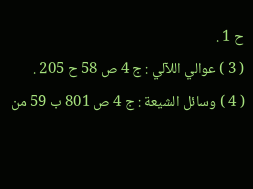ح 1 .
( 3 ) عوالي اللآلي : ج 4 ص 58 ح 205 .
( 4 ) وسائل الشيعة : ج 4 ص 801 ب 59 من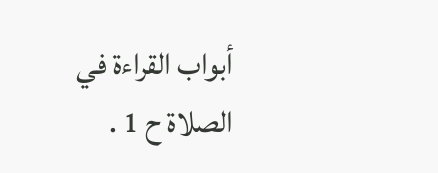أبواب القراءة في الصلاة ح 1 .